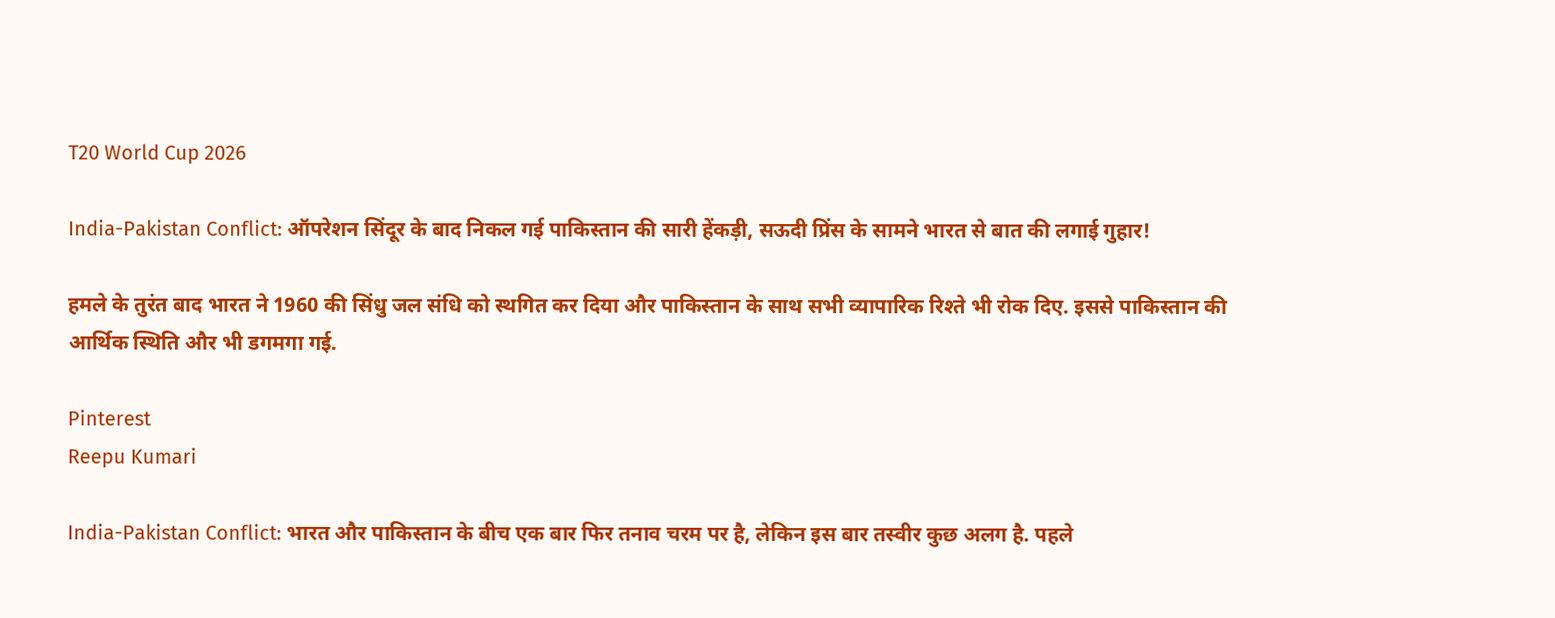T20 World Cup 2026

India-Pakistan Conflict: ऑपरेशन सिंदूर के बाद निकल गई पाकिस्तान की सारी हेंकड़ी, सऊदी प्रिंस के सामने भारत से बात की लगाई गुहार!

हमले के तुरंत बाद भारत ने 1960 की सिंधु जल संधि को स्थगित कर दिया और पाकिस्तान के साथ सभी व्यापारिक रिश्ते भी रोक दिए. इससे पाकिस्तान की आर्थिक स्थिति और भी डगमगा गई.

Pinterest
Reepu Kumari

India-Pakistan Conflict: भारत और पाकिस्तान के बीच एक बार फिर तनाव चरम पर है, लेकिन इस बार तस्वीर कुछ अलग है. पहले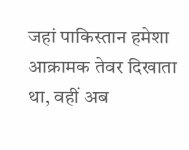जहां पाकिस्तान हमेशा आक्रामक तेवर दिखाता था, वहीं अब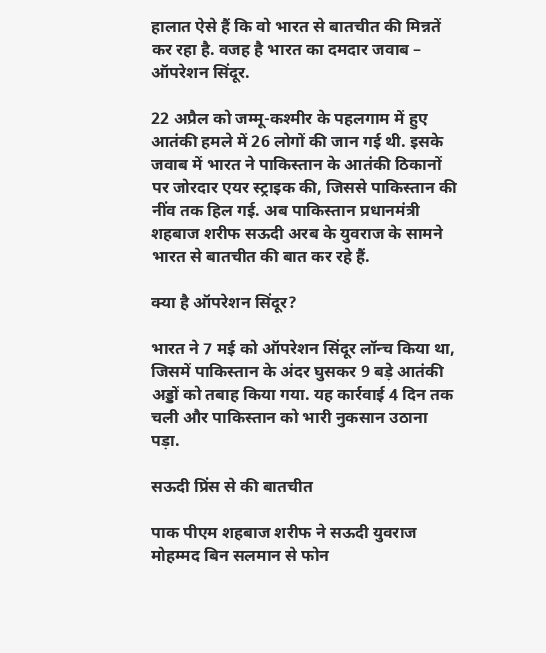हालात ऐसे हैं कि वो भारत से बातचीत की मिन्नतें कर रहा है. वजह है भारत का दमदार जवाब – ऑपरेशन सिंदूर.

22 अप्रैल को जम्मू-कश्मीर के पहलगाम में हुए आतंकी हमले में 26 लोगों की जान गई थी. इसके जवाब में भारत ने पाकिस्तान के आतंकी ठिकानों पर जोरदार एयर स्ट्राइक की, जिससे पाकिस्तान की नींव तक हिल गई. अब पाकिस्तान प्रधानमंत्री शहबाज शरीफ सऊदी अरब के युवराज के सामने भारत से बातचीत की बात कर रहे हैं.

क्या है ऑपरेशन सिंदूर?

भारत ने 7 मई को ऑपरेशन सिंदूर लॉन्च किया था, जिसमें पाकिस्तान के अंदर घुसकर 9 बड़े आतंकी अड्डों को तबाह किया गया. यह कार्रवाई 4 दिन तक चली और पाकिस्तान को भारी नुकसान उठाना पड़ा.

सऊदी प्रिंस से की बातचीत

पाक पीएम शहबाज शरीफ ने सऊदी युवराज मोहम्मद बिन सलमान से फोन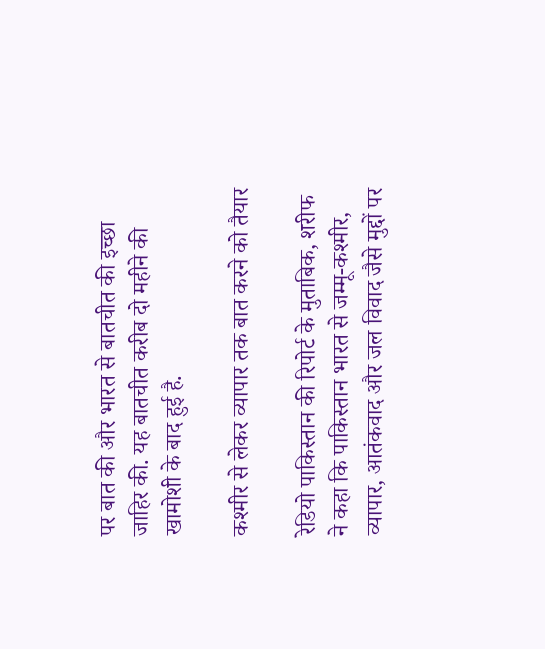पर बात की और भारत से बातचीत की इच्छा जाहिर की. यह बातचीत करीब दो महीने की खामोशी के बाद हुई है.

कश्मीर से लेकर व्यापार तक बात करने को तैयार

रेडियो पाकिस्तान की रिपोर्ट के मुताबिक, शरीफ ने कहा कि पाकिस्तान भारत से जम्मू-कश्मीर, व्यापार, आतंकवाद और जल विवाद जैसे मुद्दों पर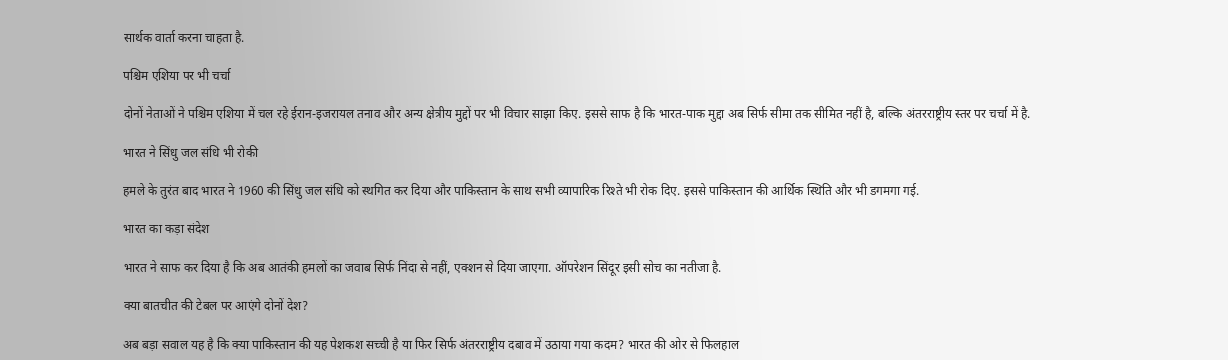सार्थक वार्ता करना चाहता है.

पश्चिम एशिया पर भी चर्चा

दोनों नेताओं ने पश्चिम एशिया में चल रहे ईरान-इजरायल तनाव और अन्य क्षेत्रीय मुद्दों पर भी विचार साझा किए. इससे साफ है कि भारत-पाक मुद्दा अब सिर्फ सीमा तक सीमित नहीं है, बल्कि अंतरराष्ट्रीय स्तर पर चर्चा में है.

भारत ने सिंधु जल संधि भी रोकी

हमले के तुरंत बाद भारत ने 1960 की सिंधु जल संधि को स्थगित कर दिया और पाकिस्तान के साथ सभी व्यापारिक रिश्ते भी रोक दिए. इससे पाकिस्तान की आर्थिक स्थिति और भी डगमगा गई.

भारत का कड़ा संदेश

भारत ने साफ कर दिया है कि अब आतंकी हमलों का जवाब सिर्फ निंदा से नहीं, एक्शन से दिया जाएगा. ऑपरेशन सिंदूर इसी सोच का नतीजा है.

क्या बातचीत की टेबल पर आएंगे दोनों देश?

अब बड़ा सवाल यह है कि क्या पाकिस्तान की यह पेशकश सच्ची है या फिर सिर्फ अंतरराष्ट्रीय दबाव में उठाया गया कदम? भारत की ओर से फिलहाल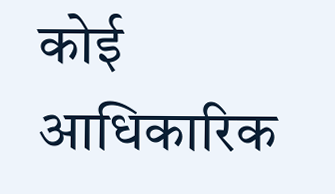कोई आधिकारिक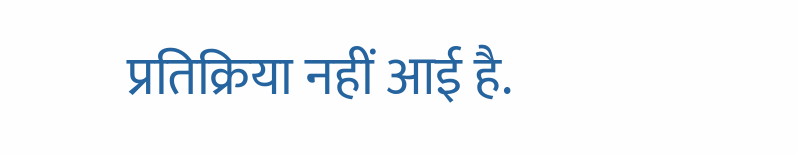प्रतिक्रिया नहीं आई है.